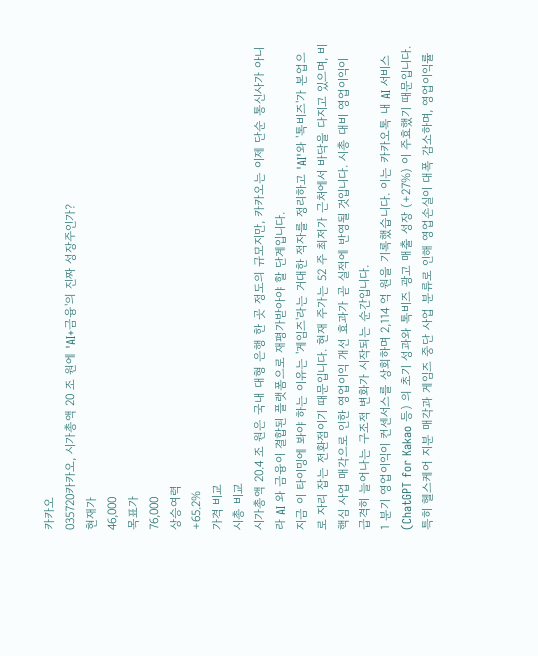카카오
035720카카오, 시가총액 20 조 원에 'AI+금융'의 진짜 성장주인가?
현재가
46,000
목표가
76,000
상승여력
+65.2%
가격 비교
시총 비교
시가총액 20.4 조 원은 국내 대형 은행 한 곳 정도의 규모지만, 카카오는 이제 단순 통신사가 아니라 AI 와 금융이 결합된 플랫폼으로 재평가받아야 할 단계입니다.
지금 이 타이밍에 봐야 하는 이유는 '게임즈'라는 거대한 적자를 정리하고 'AI'와 '톡비즈'가 본업으로 자리 잡는 전환점이기 때문입니다. 현재 주가는 52 주 최저가 근처에서 바닥을 다지고 있으며, 비핵심 사업 매각으로 인한 영업이익 개선 효과가 곧 실적에 반영될 것입니다. 시총 대비 영업이익이 급격히 늘어나는 구조적 변화가 시작되는 순간입니다.
1 분기 영업이익이 컨센서스를 상회하며 2,114 억 원을 기록했습니다. 이는 카카오톡 내 AI 서비스 (ChatGPT for Kakao 등) 의 초기 성과와 톡비즈 광고 매출 성장 (+27%) 이 주효했기 때문입니다. 특히 헬스케어 지분 매각과 게임즈 중단 사업 분류로 인해 영업손실이 대폭 감소하며, 영업이익률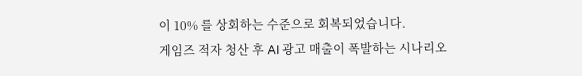이 10% 를 상회하는 수준으로 회복되었습니다.
게임즈 적자 청산 후 AI 광고 매출이 폭발하는 시나리오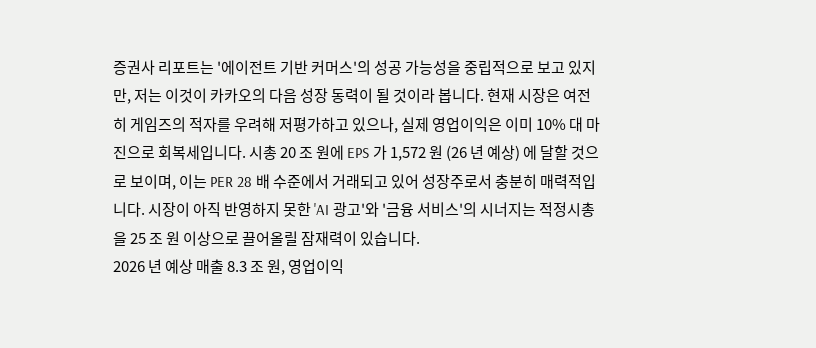증권사 리포트는 '에이전트 기반 커머스'의 성공 가능성을 중립적으로 보고 있지만, 저는 이것이 카카오의 다음 성장 동력이 될 것이라 봅니다. 현재 시장은 여전히 게임즈의 적자를 우려해 저평가하고 있으나, 실제 영업이익은 이미 10% 대 마진으로 회복세입니다. 시총 20 조 원에 EPS 가 1,572 원 (26 년 예상) 에 달할 것으로 보이며, 이는 PER 28 배 수준에서 거래되고 있어 성장주로서 충분히 매력적입니다. 시장이 아직 반영하지 못한 'AI 광고'와 '금융 서비스'의 시너지는 적정시총을 25 조 원 이상으로 끌어올릴 잠재력이 있습니다.
2026 년 예상 매출 8.3 조 원, 영업이익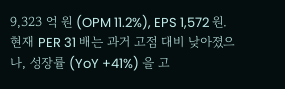9,323 억 원 (OPM 11.2%), EPS 1,572 원. 현재 PER 31 배는 과거 고점 대비 낮아졌으나, 성장률 (YoY +41%) 을 고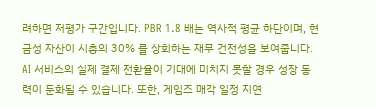려하면 저평가 구간입니다. PBR 1.8 배는 역사적 평균 하단이며, 현금성 자산이 시총의 30% 를 상회하는 재무 건전성을 보여줍니다.
AI 서비스의 실제 결제 전환율이 기대에 미치지 못할 경우 성장 동력이 둔화될 수 있습니다. 또한, 게임즈 매각 일정 지연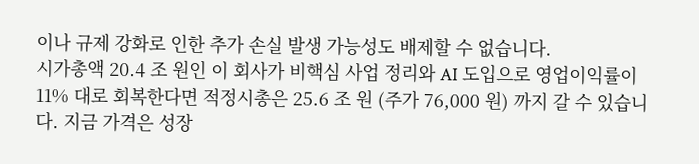이나 규제 강화로 인한 추가 손실 발생 가능성도 배제할 수 없습니다.
시가총액 20.4 조 원인 이 회사가 비핵심 사업 정리와 AI 도입으로 영업이익률이 11% 대로 회복한다면 적정시총은 25.6 조 원 (주가 76,000 원) 까지 갈 수 있습니다. 지금 가격은 성장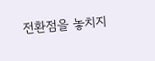전환점을 놓치지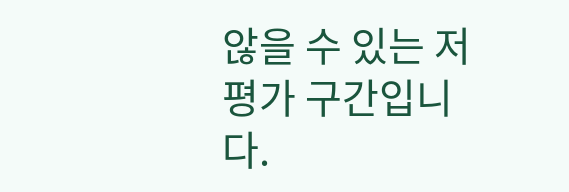않을 수 있는 저평가 구간입니다.